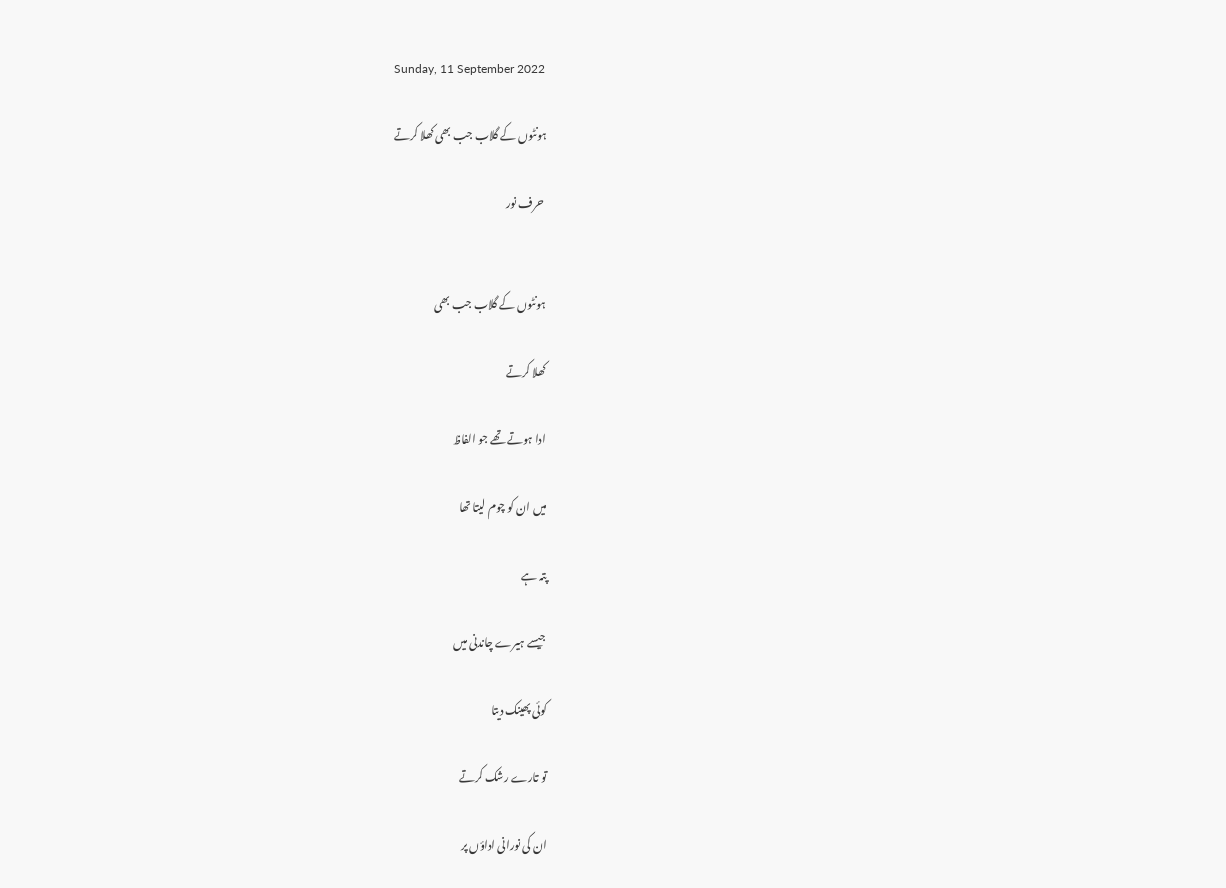Sunday, 11 September 2022

ہونٹوں کے گلاب جب بھی کھلا کرتے

 حرف نور


ہونٹوں کے گلاب جب بھی

کھلا کرتے

ادا ہوتے تھے جو الفاظ

میں ان کو چوم لیتا تھا

پتہ ہے

جیسے ہیرے چاندنی میں

کوئی پھینک دیتا

تو تارے رشک کرتے

ان کی نورانی اداؤں پر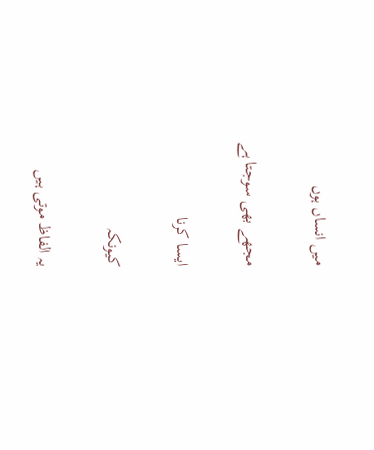میں انساں ہوں

مجھے بھی سوجتا ہے

ایسا کرنا

کیونکہ

یہ الفاظ موتی ہیں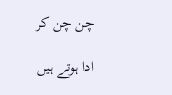چن چن کر

ادا ہوتے ہیں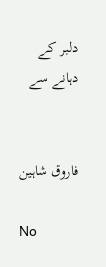دلبر کے دہانے سے


فاروق شاہین

No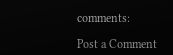comments:

Post a Comment